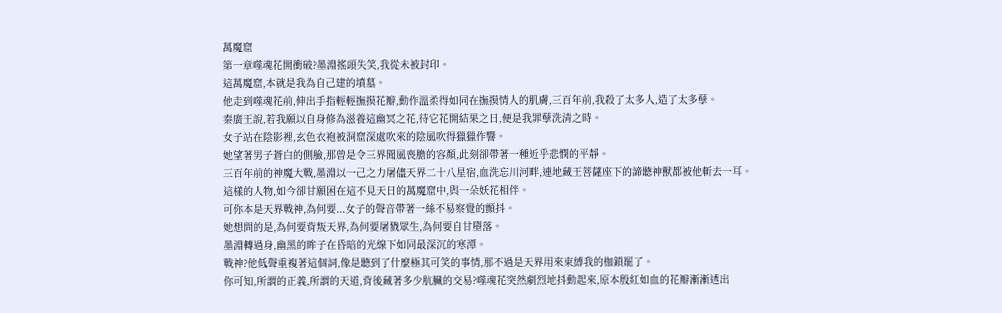萬魔窟
第一章噬魂花開衝破?墨淵搖頭失笑,我從未被封印。
這萬魔窟,本就是我為自己建的墳墓。
他走到噬魂花前,伸出手指輕輕撫摸花瓣,動作溫柔得如同在撫摸情人的肌膚,三百年前,我殺了太多人,造了太多孽。
秦廣王說,若我願以自身修為滋養這幽冥之花,待它花開結果之日,便是我罪孽洗清之時。
女子站在陰影裡,玄色衣袍被洞窟深處吹來的陰風吹得獵獵作響。
她望著男子蒼白的側臉,那曾是令三界聞風喪膽的容顏,此刻卻帶著一種近乎悲憫的平靜。
三百年前的神魔大戰,墨淵以一己之力屠儘天界二十八星宿,血洗忘川河畔,連地藏王菩薩座下的諦聽神獸都被他斬去一耳。
這樣的人物,如今卻甘願困在這不見天日的萬魔窟中,與一朵妖花相伴。
可你本是天界戰神,為何要...女子的聲音帶著一絲不易察覺的顫抖。
她想問的是,為何要背叛天界,為何要屠戮眾生,為何要自甘墮落。
墨淵轉過身,幽黑的眸子在昏暗的光線下如同最深沉的寒潭。
戰神?他低聲重複著這個詞,像是聽到了什麼極其可笑的事情,那不過是天界用來束縛我的枷鎖罷了。
你可知,所謂的正義,所謂的天道,背後藏著多少肮臟的交易?噬魂花突然劇烈地抖動起來,原本殷紅如血的花瓣漸漸透出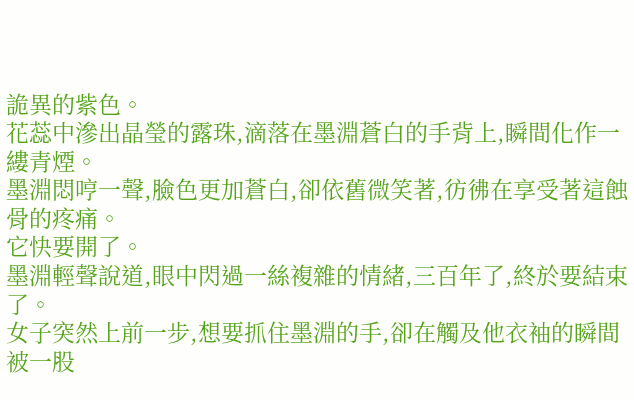詭異的紫色。
花蕊中滲出晶瑩的露珠,滴落在墨淵蒼白的手背上,瞬間化作一縷青煙。
墨淵悶哼一聲,臉色更加蒼白,卻依舊微笑著,彷彿在享受著這蝕骨的疼痛。
它快要開了。
墨淵輕聲說道,眼中閃過一絲複雜的情緒,三百年了,終於要結束了。
女子突然上前一步,想要抓住墨淵的手,卻在觸及他衣袖的瞬間被一股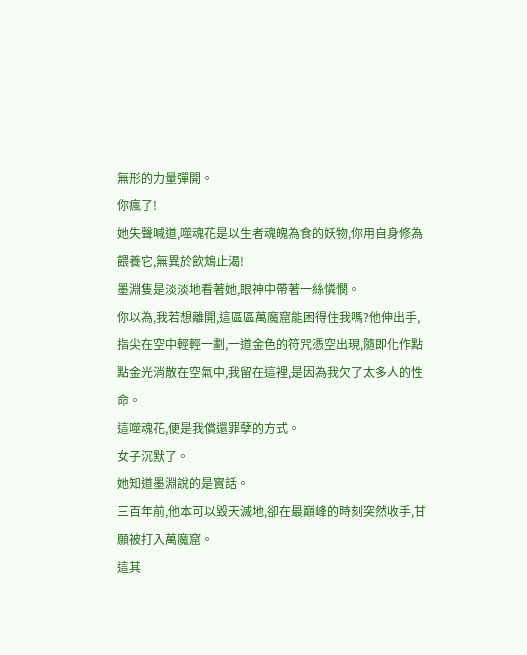無形的力量彈開。
你瘋了!
她失聲喊道,噬魂花是以生者魂魄為食的妖物,你用自身修為餵養它,無異於飲鴆止渴!
墨淵隻是淡淡地看著她,眼神中帶著一絲憐憫。
你以為,我若想離開,這區區萬魔窟能困得住我嗎?他伸出手,指尖在空中輕輕一劃,一道金色的符咒憑空出現,隨即化作點點金光消散在空氣中,我留在這裡,是因為我欠了太多人的性命。
這噬魂花,便是我償還罪孽的方式。
女子沉默了。
她知道墨淵說的是實話。
三百年前,他本可以毀天滅地,卻在最巔峰的時刻突然收手,甘願被打入萬魔窟。
這其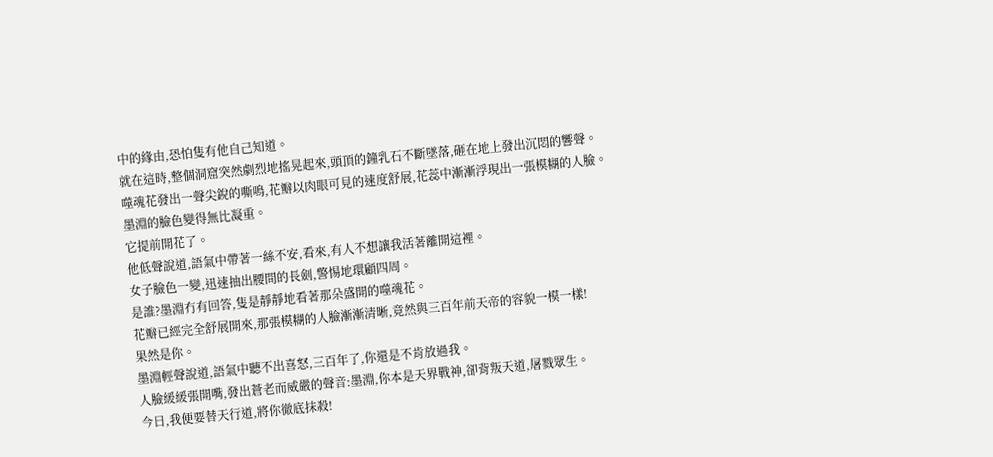中的緣由,恐怕隻有他自己知道。
就在這時,整個洞窟突然劇烈地搖晃起來,頭頂的鐘乳石不斷墜落,砸在地上發出沉悶的響聲。
噬魂花發出一聲尖銳的嘶鳴,花瓣以肉眼可見的速度舒展,花蕊中漸漸浮現出一張模糊的人臉。
墨淵的臉色變得無比凝重。
它提前開花了。
他低聲說道,語氣中帶著一絲不安,看來,有人不想讓我活著離開這裡。
女子臉色一變,迅速抽出腰間的長劍,警惕地環顧四周。
是誰?墨淵冇有回答,隻是靜靜地看著那朵盛開的噬魂花。
花瓣已經完全舒展開來,那張模糊的人臉漸漸清晰,竟然與三百年前天帝的容貌一模一樣!
果然是你。
墨淵輕聲說道,語氣中聽不出喜怒,三百年了,你還是不肯放過我。
人臉緩緩張開嘴,發出蒼老而威嚴的聲音:墨淵,你本是天界戰神,卻背叛天道,屠戮眾生。
今日,我便要替天行道,將你徹底抹殺!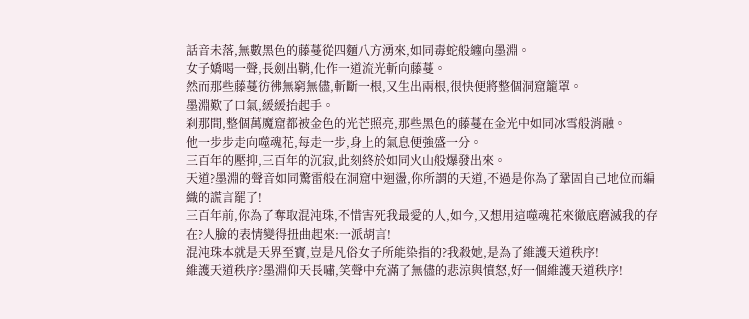話音未落,無數黑色的藤蔓從四麵八方湧來,如同毒蛇般纏向墨淵。
女子嬌喝一聲,長劍出鞘,化作一道流光斬向藤蔓。
然而那些藤蔓彷彿無窮無儘,斬斷一根,又生出兩根,很快便將整個洞窟籠罩。
墨淵歎了口氣,緩緩抬起手。
刹那間,整個萬魔窟都被金色的光芒照亮,那些黑色的藤蔓在金光中如同冰雪般消融。
他一步步走向噬魂花,每走一步,身上的氣息便強盛一分。
三百年的壓抑,三百年的沉寂,此刻終於如同火山般爆發出來。
天道?墨淵的聲音如同驚雷般在洞窟中迴盪,你所謂的天道,不過是你為了鞏固自己地位而編織的謊言罷了!
三百年前,你為了奪取混沌珠,不惜害死我最愛的人,如今,又想用這噬魂花來徹底磨滅我的存在?人臉的表情變得扭曲起來:一派胡言!
混沌珠本就是天界至寶,豈是凡俗女子所能染指的?我殺她,是為了維護天道秩序!
維護天道秩序?墨淵仰天長嘯,笑聲中充滿了無儘的悲涼與憤怒,好一個維護天道秩序!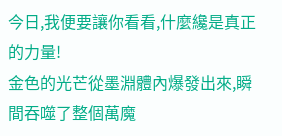今日,我便要讓你看看,什麼纔是真正的力量!
金色的光芒從墨淵體內爆發出來,瞬間吞噬了整個萬魔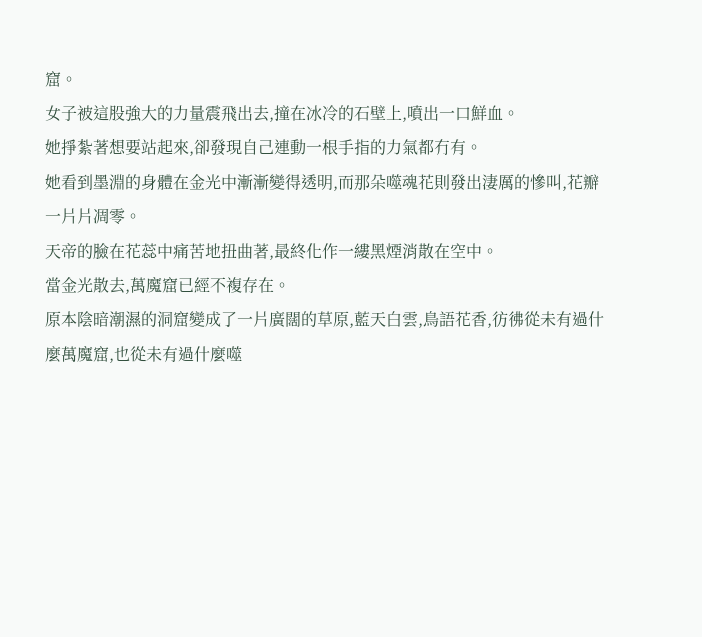窟。
女子被這股強大的力量震飛出去,撞在冰冷的石壁上,噴出一口鮮血。
她掙紮著想要站起來,卻發現自己連動一根手指的力氣都冇有。
她看到墨淵的身體在金光中漸漸變得透明,而那朵噬魂花則發出淒厲的慘叫,花瓣一片片凋零。
天帝的臉在花蕊中痛苦地扭曲著,最終化作一縷黑煙消散在空中。
當金光散去,萬魔窟已經不複存在。
原本陰暗潮濕的洞窟變成了一片廣闊的草原,藍天白雲,鳥語花香,彷彿從未有過什麼萬魔窟,也從未有過什麼噬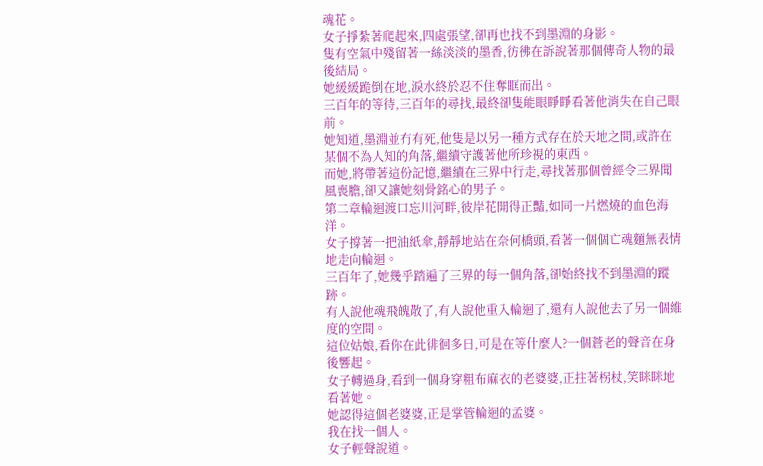魂花。
女子掙紮著爬起來,四處張望,卻再也找不到墨淵的身影。
隻有空氣中殘留著一絲淡淡的墨香,彷彿在訴說著那個傳奇人物的最後結局。
她緩緩跪倒在地,淚水終於忍不住奪眶而出。
三百年的等待,三百年的尋找,最終卻隻能眼睜睜看著他消失在自己眼前。
她知道,墨淵並冇有死,他隻是以另一種方式存在於天地之間,或許在某個不為人知的角落,繼續守護著他所珍視的東西。
而她,將帶著這份記憶,繼續在三界中行走,尋找著那個曾經令三界聞風喪膽,卻又讓她刻骨銘心的男子。
第二章輪迴渡口忘川河畔,彼岸花開得正豔,如同一片燃燒的血色海洋。
女子撐著一把油紙傘,靜靜地站在奈何橋頭,看著一個個亡魂麵無表情地走向輪迴。
三百年了,她幾乎踏遍了三界的每一個角落,卻始終找不到墨淵的蹤跡。
有人說他魂飛魄散了,有人說他重入輪迴了,還有人說他去了另一個維度的空間。
這位姑娘,看你在此徘徊多日,可是在等什麼人?一個蒼老的聲音在身後響起。
女子轉過身,看到一個身穿粗布麻衣的老婆婆,正拄著柺杖,笑眯眯地看著她。
她認得這個老婆婆,正是掌管輪迴的孟婆。
我在找一個人。
女子輕聲說道。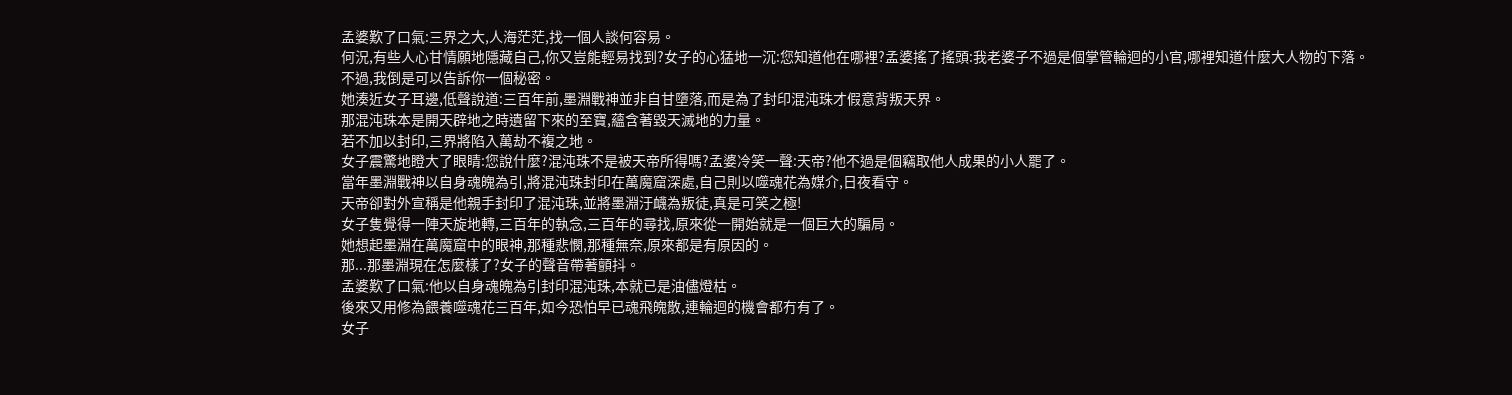孟婆歎了口氣:三界之大,人海茫茫,找一個人談何容易。
何況,有些人心甘情願地隱藏自己,你又豈能輕易找到?女子的心猛地一沉:您知道他在哪裡?孟婆搖了搖頭:我老婆子不過是個掌管輪迴的小官,哪裡知道什麼大人物的下落。
不過,我倒是可以告訴你一個秘密。
她湊近女子耳邊,低聲說道:三百年前,墨淵戰神並非自甘墮落,而是為了封印混沌珠才假意背叛天界。
那混沌珠本是開天辟地之時遺留下來的至寶,蘊含著毀天滅地的力量。
若不加以封印,三界將陷入萬劫不複之地。
女子震驚地瞪大了眼睛:您說什麼?混沌珠不是被天帝所得嗎?孟婆冷笑一聲:天帝?他不過是個竊取他人成果的小人罷了。
當年墨淵戰神以自身魂魄為引,將混沌珠封印在萬魔窟深處,自己則以噬魂花為媒介,日夜看守。
天帝卻對外宣稱是他親手封印了混沌珠,並將墨淵汙衊為叛徒,真是可笑之極!
女子隻覺得一陣天旋地轉,三百年的執念,三百年的尋找,原來從一開始就是一個巨大的騙局。
她想起墨淵在萬魔窟中的眼神,那種悲憫,那種無奈,原來都是有原因的。
那...那墨淵現在怎麼樣了?女子的聲音帶著顫抖。
孟婆歎了口氣:他以自身魂魄為引封印混沌珠,本就已是油儘燈枯。
後來又用修為餵養噬魂花三百年,如今恐怕早已魂飛魄散,連輪迴的機會都冇有了。
女子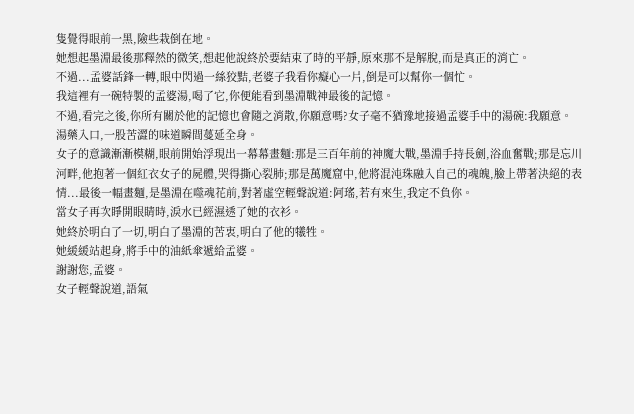隻覺得眼前一黑,險些栽倒在地。
她想起墨淵最後那釋然的微笑,想起他說終於要結束了時的平靜,原來那不是解脫,而是真正的消亡。
不過...孟婆話鋒一轉,眼中閃過一絲狡黠,老婆子我看你癡心一片,倒是可以幫你一個忙。
我這裡有一碗特製的孟婆湯,喝了它,你便能看到墨淵戰神最後的記憶。
不過,看完之後,你所有關於他的記憶也會隨之消散,你願意嗎?女子毫不猶豫地接過孟婆手中的湯碗:我願意。
湯藥入口,一股苦澀的味道瞬間蔓延全身。
女子的意識漸漸模糊,眼前開始浮現出一幕幕畫麵:那是三百年前的神魔大戰,墨淵手持長劍,浴血奮戰;那是忘川河畔,他抱著一個紅衣女子的屍體,哭得撕心裂肺;那是萬魔窟中,他將混沌珠融入自己的魂魄,臉上帶著決絕的表情...最後一幅畫麵,是墨淵在噬魂花前,對著虛空輕聲說道:阿瑤,若有來生,我定不負你。
當女子再次睜開眼睛時,淚水已經濕透了她的衣衫。
她終於明白了一切,明白了墨淵的苦衷,明白了他的犧牲。
她緩緩站起身,將手中的油紙傘遞給孟婆。
謝謝您,孟婆。
女子輕聲說道,語氣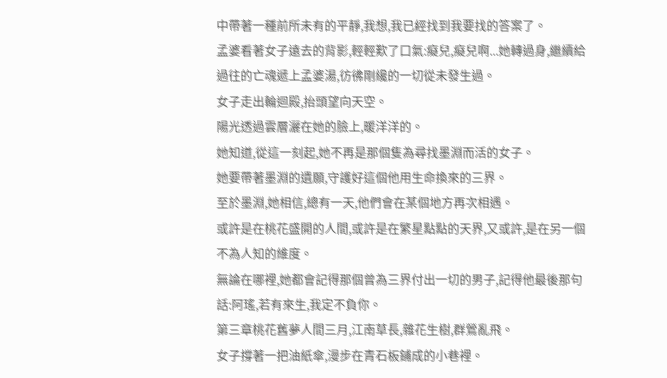中帶著一種前所未有的平靜,我想,我已經找到我要找的答案了。
孟婆看著女子遠去的背影,輕輕歎了口氣:癡兒,癡兒啊...她轉過身,繼續給過往的亡魂遞上孟婆湯,彷彿剛纔的一切從未發生過。
女子走出輪迴殿,抬頭望向天空。
陽光透過雲層灑在她的臉上,暖洋洋的。
她知道,從這一刻起,她不再是那個隻為尋找墨淵而活的女子。
她要帶著墨淵的遺願,守護好這個他用生命換來的三界。
至於墨淵,她相信,總有一天,他們會在某個地方再次相遇。
或許是在桃花盛開的人間,或許是在繁星點點的天界,又或許,是在另一個不為人知的維度。
無論在哪裡,她都會記得那個曾為三界付出一切的男子,記得他最後那句話:阿瑤,若有來生,我定不負你。
第三章桃花舊夢人間三月,江南草長,雜花生樹,群鶯亂飛。
女子撐著一把油紙傘,漫步在青石板鋪成的小巷裡。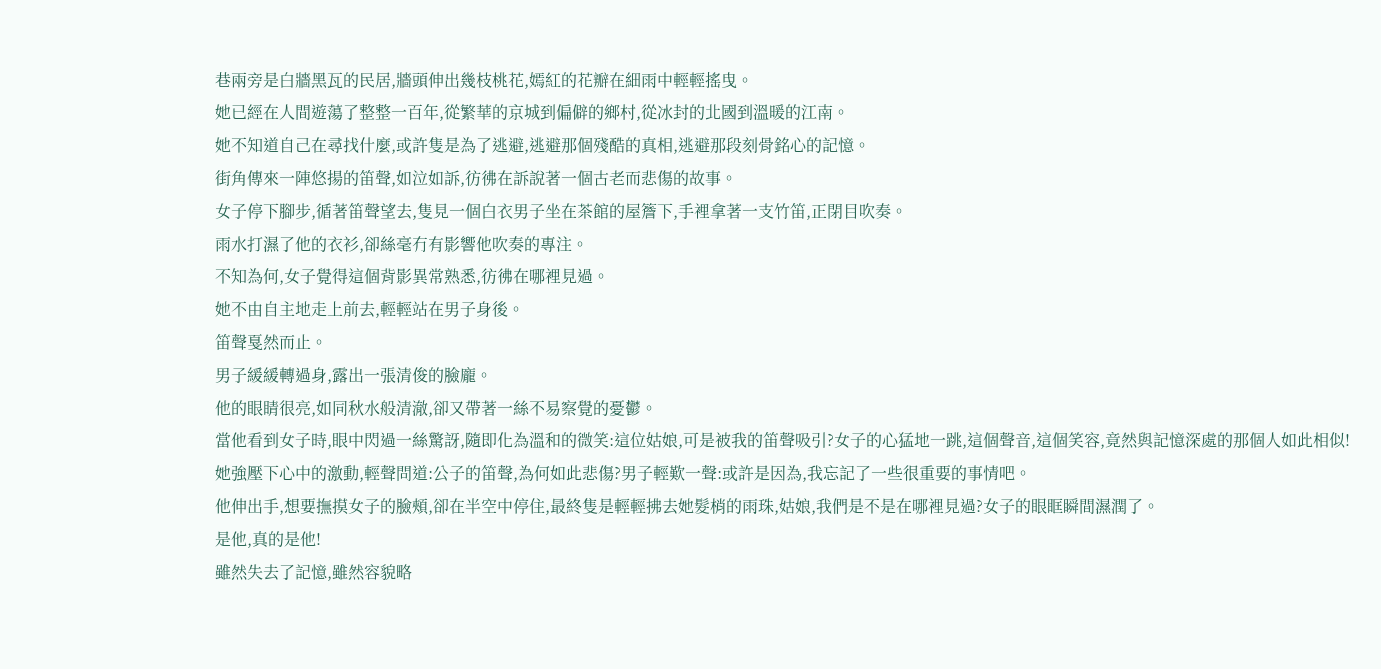巷兩旁是白牆黑瓦的民居,牆頭伸出幾枝桃花,嫣紅的花瓣在細雨中輕輕搖曳。
她已經在人間遊蕩了整整一百年,從繁華的京城到偏僻的鄉村,從冰封的北國到溫暖的江南。
她不知道自己在尋找什麼,或許隻是為了逃避,逃避那個殘酷的真相,逃避那段刻骨銘心的記憶。
街角傳來一陣悠揚的笛聲,如泣如訴,彷彿在訴說著一個古老而悲傷的故事。
女子停下腳步,循著笛聲望去,隻見一個白衣男子坐在茶館的屋簷下,手裡拿著一支竹笛,正閉目吹奏。
雨水打濕了他的衣衫,卻絲毫冇有影響他吹奏的專注。
不知為何,女子覺得這個背影異常熟悉,彷彿在哪裡見過。
她不由自主地走上前去,輕輕站在男子身後。
笛聲戛然而止。
男子緩緩轉過身,露出一張清俊的臉龐。
他的眼睛很亮,如同秋水般清澈,卻又帶著一絲不易察覺的憂鬱。
當他看到女子時,眼中閃過一絲驚訝,隨即化為溫和的微笑:這位姑娘,可是被我的笛聲吸引?女子的心猛地一跳,這個聲音,這個笑容,竟然與記憶深處的那個人如此相似!
她強壓下心中的激動,輕聲問道:公子的笛聲,為何如此悲傷?男子輕歎一聲:或許是因為,我忘記了一些很重要的事情吧。
他伸出手,想要撫摸女子的臉頰,卻在半空中停住,最終隻是輕輕拂去她髮梢的雨珠,姑娘,我們是不是在哪裡見過?女子的眼眶瞬間濕潤了。
是他,真的是他!
雖然失去了記憶,雖然容貌略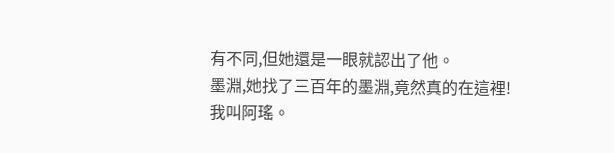有不同,但她還是一眼就認出了他。
墨淵,她找了三百年的墨淵,竟然真的在這裡!
我叫阿瑤。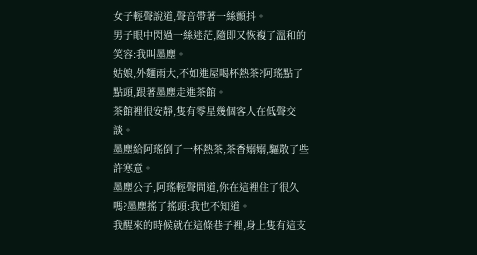女子輕聲說道,聲音帶著一絲顫抖。
男子眼中閃過一絲迷茫,隨即又恢複了溫和的笑容:我叫墨塵。
姑娘,外麵雨大,不如進屋喝杯熱茶?阿瑤點了點頭,跟著墨塵走進茶館。
茶館裡很安靜,隻有零星幾個客人在低聲交談。
墨塵給阿瑤倒了一杯熱茶,茶香嫋嫋,驅散了些許寒意。
墨塵公子,阿瑤輕聲問道,你在這裡住了很久嗎?墨塵搖了搖頭:我也不知道。
我醒來的時候就在這條巷子裡,身上隻有這支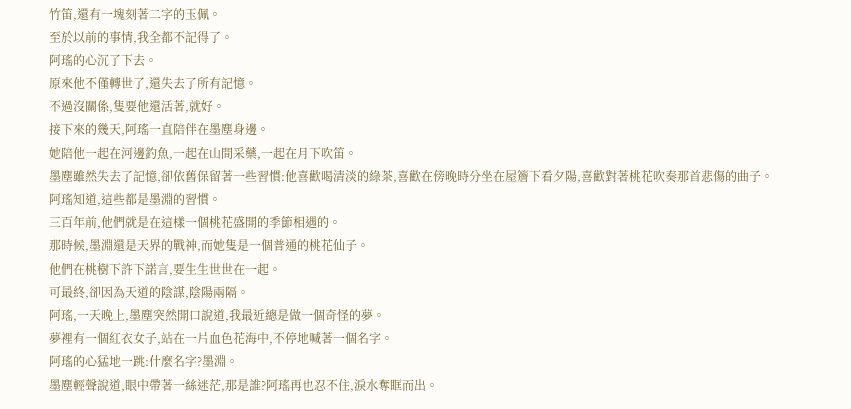竹笛,還有一塊刻著二字的玉佩。
至於以前的事情,我全都不記得了。
阿瑤的心沉了下去。
原來他不僅轉世了,還失去了所有記憶。
不過沒關係,隻要他還活著,就好。
接下來的幾天,阿瑤一直陪伴在墨塵身邊。
她陪他一起在河邊釣魚,一起在山間采藥,一起在月下吹笛。
墨塵雖然失去了記憶,卻依舊保留著一些習慣:他喜歡喝清淡的綠茶,喜歡在傍晚時分坐在屋簷下看夕陽,喜歡對著桃花吹奏那首悲傷的曲子。
阿瑤知道,這些都是墨淵的習慣。
三百年前,他們就是在這樣一個桃花盛開的季節相遇的。
那時候,墨淵還是天界的戰神,而她隻是一個普通的桃花仙子。
他們在桃樹下許下諾言,要生生世世在一起。
可最終,卻因為天道的陰謀,陰陽兩隔。
阿瑤,一天晚上,墨塵突然開口說道,我最近總是做一個奇怪的夢。
夢裡有一個紅衣女子,站在一片血色花海中,不停地喊著一個名字。
阿瑤的心猛地一跳:什麼名字?墨淵。
墨塵輕聲說道,眼中帶著一絲迷茫,那是誰?阿瑤再也忍不住,淚水奪眶而出。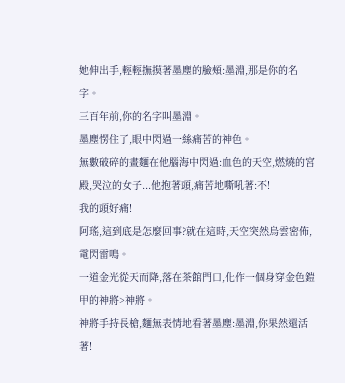她伸出手,輕輕撫摸著墨塵的臉頰:墨淵,那是你的名字。
三百年前,你的名字叫墨淵。
墨塵愣住了,眼中閃過一絲痛苦的神色。
無數破碎的畫麵在他腦海中閃過:血色的天空,燃燒的宮殿,哭泣的女子...他抱著頭,痛苦地嘶吼著:不!
我的頭好痛!
阿瑤,這到底是怎麼回事?就在這時,天空突然烏雲密佈,電閃雷鳴。
一道金光從天而降,落在茶館門口,化作一個身穿金色鎧甲的神將>神將。
神將手持長槍,麵無表情地看著墨塵:墨淵,你果然還活著!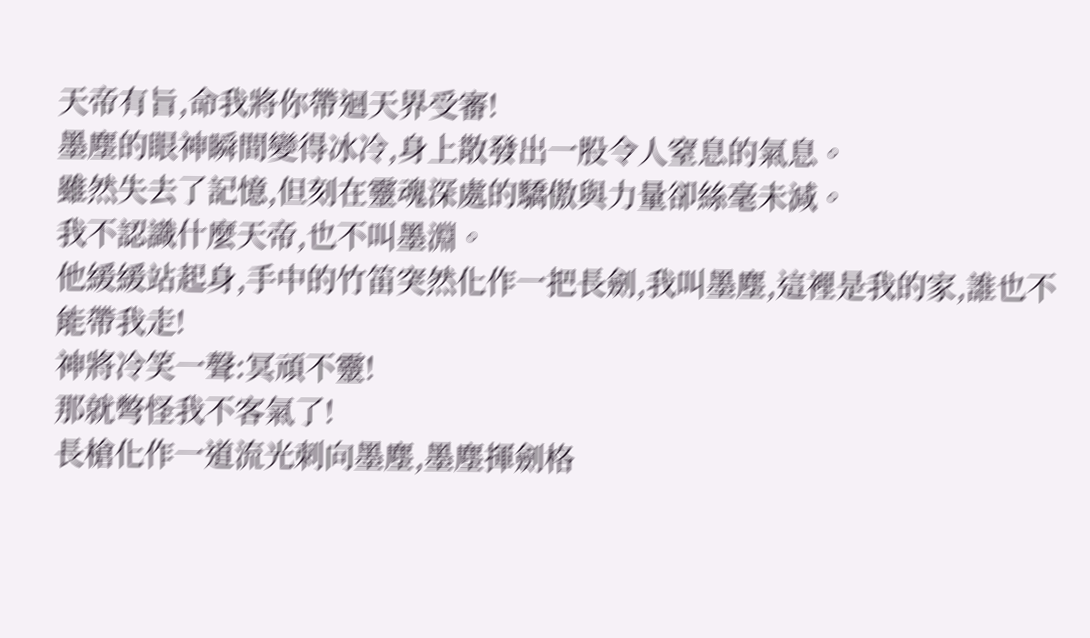天帝有旨,命我將你帶迴天界受審!
墨塵的眼神瞬間變得冰冷,身上散發出一股令人窒息的氣息。
雖然失去了記憶,但刻在靈魂深處的驕傲與力量卻絲毫未減。
我不認識什麼天帝,也不叫墨淵。
他緩緩站起身,手中的竹笛突然化作一把長劍,我叫墨塵,這裡是我的家,誰也不能帶我走!
神將冷笑一聲:冥頑不靈!
那就彆怪我不客氣了!
長槍化作一道流光刺向墨塵,墨塵揮劍格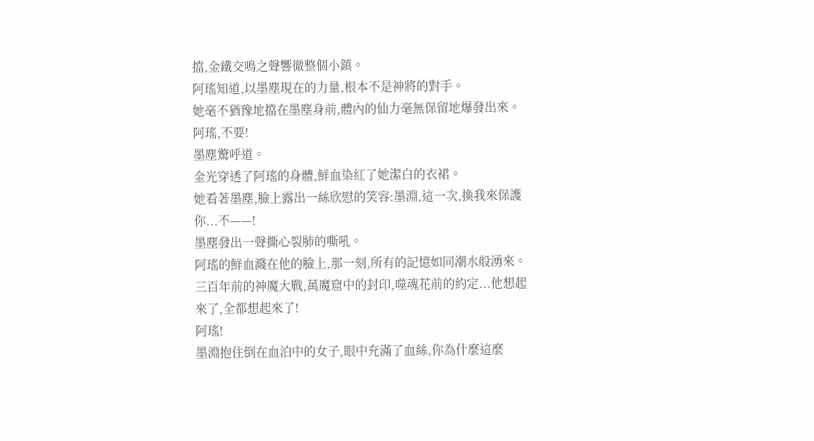擋,金鐵交鳴之聲響徹整個小鎮。
阿瑤知道,以墨塵現在的力量,根本不是神將的對手。
她毫不猶豫地擋在墨塵身前,體內的仙力毫無保留地爆發出來。
阿瑤,不要!
墨塵驚呼道。
金光穿透了阿瑤的身體,鮮血染紅了她潔白的衣裙。
她看著墨塵,臉上露出一絲欣慰的笑容:墨淵,這一次,換我來保護你...不——!
墨塵發出一聲撕心裂肺的嘶吼。
阿瑤的鮮血濺在他的臉上,那一刻,所有的記憶如同潮水般湧來。
三百年前的神魔大戰,萬魔窟中的封印,噬魂花前的約定...他想起來了,全都想起來了!
阿瑤!
墨淵抱住倒在血泊中的女子,眼中充滿了血絲,你為什麼這麼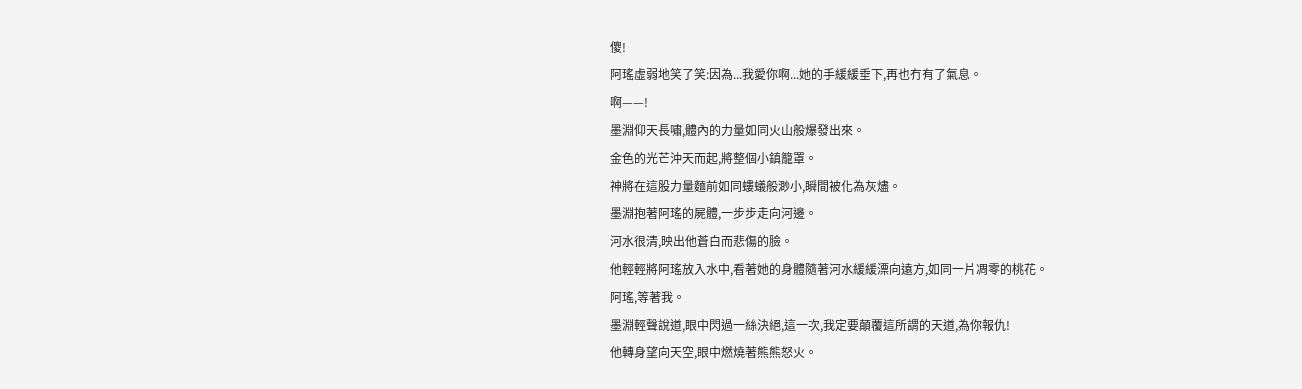傻!
阿瑤虛弱地笑了笑:因為...我愛你啊...她的手緩緩垂下,再也冇有了氣息。
啊——!
墨淵仰天長嘯,體內的力量如同火山般爆發出來。
金色的光芒沖天而起,將整個小鎮籠罩。
神將在這股力量麵前如同螻蟻般渺小,瞬間被化為灰燼。
墨淵抱著阿瑤的屍體,一步步走向河邊。
河水很清,映出他蒼白而悲傷的臉。
他輕輕將阿瑤放入水中,看著她的身體隨著河水緩緩漂向遠方,如同一片凋零的桃花。
阿瑤,等著我。
墨淵輕聲說道,眼中閃過一絲決絕,這一次,我定要顛覆這所謂的天道,為你報仇!
他轉身望向天空,眼中燃燒著熊熊怒火。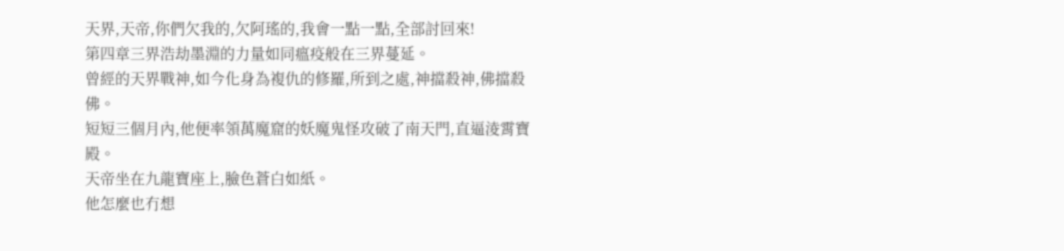天界,天帝,你們欠我的,欠阿瑤的,我會一點一點,全部討回來!
第四章三界浩劫墨淵的力量如同瘟疫般在三界蔓延。
曾經的天界戰神,如今化身為複仇的修羅,所到之處,神擋殺神,佛擋殺佛。
短短三個月內,他便率領萬魔窟的妖魔鬼怪攻破了南天門,直逼淩霄寶殿。
天帝坐在九龍寶座上,臉色蒼白如紙。
他怎麼也冇想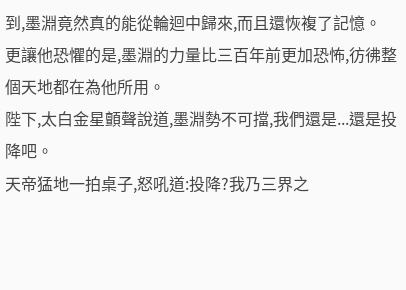到,墨淵竟然真的能從輪迴中歸來,而且還恢複了記憶。
更讓他恐懼的是,墨淵的力量比三百年前更加恐怖,彷彿整個天地都在為他所用。
陛下,太白金星顫聲說道,墨淵勢不可擋,我們還是...還是投降吧。
天帝猛地一拍桌子,怒吼道:投降?我乃三界之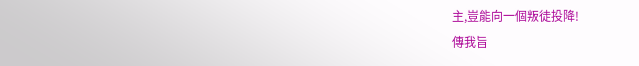主,豈能向一個叛徒投降!
傳我旨